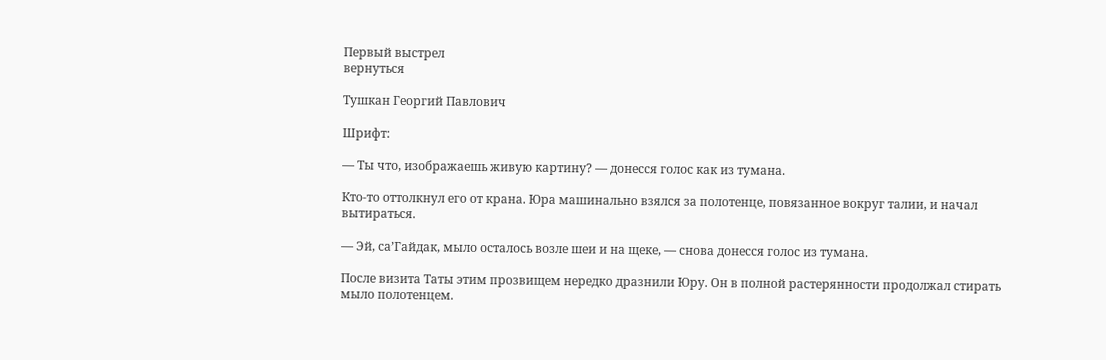Первый выстрел
вернуться

Тушкан Георгий Павлович

Шрифт:

— Ты что, изображаешь живую картину? — донесся голос как из тумана.

Кто-то оттолкнул его от крана. Юра машинально взялся за полотенце, повязанное вокруг талии, и начал вытираться.

— Эй, са’Гайдак, мыло осталось возле шеи и на щеке, — снова донесся голос из тумана.

После визита Таты этим прозвищем нередко дразнили Юру. Он в полной растерянности продолжал стирать мыло полотенцем.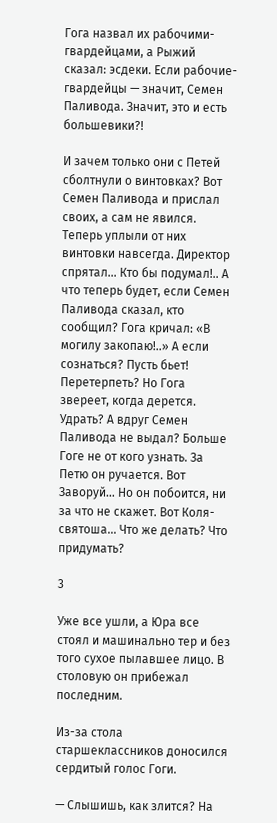Гога назвал их рабочими-гвардейцами, а Рыжий сказал: эсдеки. Если рабочие-гвардейцы — значит, Семен Паливода. Значит, это и есть большевики?!

И зачем только они с Петей сболтнули о винтовках? Вот Семен Паливода и прислал своих, а сам не явился. Теперь уплыли от них винтовки навсегда. Директор спрятал… Кто бы подумал!.. А что теперь будет, если Семен Паливода сказал, кто сообщил? Гога кричал: «В могилу закопаю!..» А если сознаться? Пусть бьет! Перетерпеть? Но Гога звереет, когда дерется. Удрать? А вдруг Семен Паливода не выдал? Больше Гоге не от кого узнать. За Петю он ручается. Вот Заворуй… Но он побоится, ни за что не скажет. Вот Коля-святоша… Что же делать? Что придумать?

3

Уже все ушли, а Юра все стоял и машинально тер и без того сухое пылавшее лицо. В столовую он прибежал последним.

Из-за стола старшеклассников доносился сердитый голос Гоги.

— Слышишь, как злится? На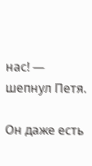нас! — шепнул Петя.

Он даже есть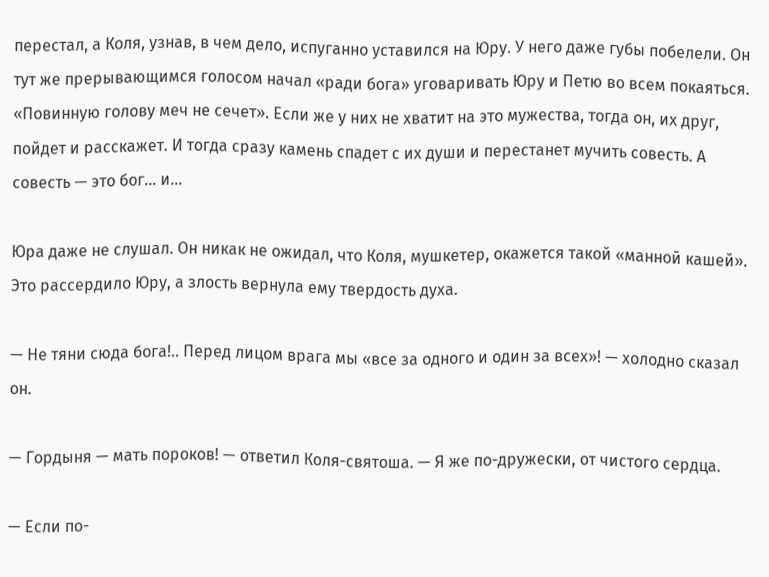перестал, а Коля, узнав, в чем дело, испуганно уставился на Юру. У него даже губы побелели. Он тут же прерывающимся голосом начал «ради бога» уговаривать Юру и Петю во всем покаяться. «Повинную голову меч не сечет». Если же у них не хватит на это мужества, тогда он, их друг, пойдет и расскажет. И тогда сразу камень спадет с их души и перестанет мучить совесть. А совесть — это бог… и…

Юра даже не слушал. Он никак не ожидал, что Коля, мушкетер, окажется такой «манной кашей». Это рассердило Юру, а злость вернула ему твердость духа.

— Не тяни сюда бога!.. Перед лицом врага мы «все за одного и один за всех»! — холодно сказал он.

— Гордыня — мать пороков! — ответил Коля-святоша. — Я же по-дружески, от чистого сердца.

— Если по-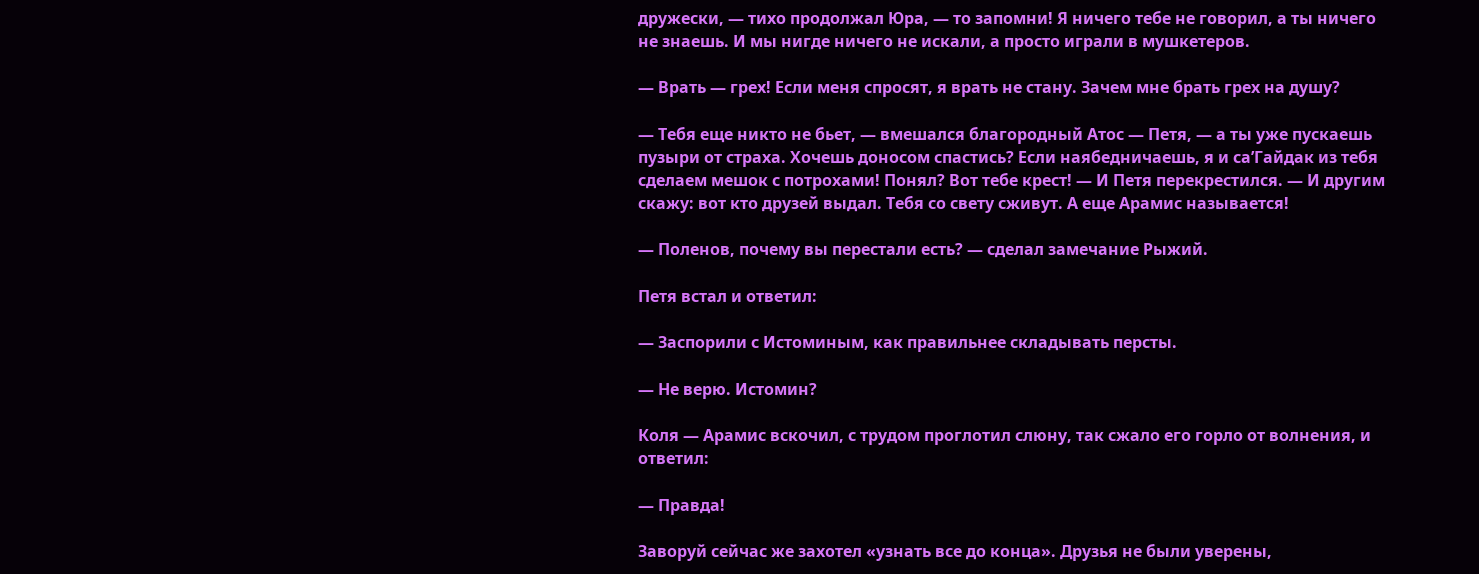дружески, — тихо продолжал Юра, — то запомни! Я ничего тебе не говорил, а ты ничего не знаешь. И мы нигде ничего не искали, а просто играли в мушкетеров.

— Врать — грех! Если меня спросят, я врать не стану. Зачем мне брать грех на душу?

— Тебя еще никто не бьет, — вмешался благородный Атос — Петя, — а ты уже пускаешь пузыри от страха. Хочешь доносом спастись? Если наябедничаешь, я и са’Гайдак из тебя сделаем мешок с потрохами! Понял? Вот тебе крест! — И Петя перекрестился. — И другим скажу: вот кто друзей выдал. Тебя со свету сживут. А еще Арамис называется!

— Поленов, почему вы перестали есть? — сделал замечание Рыжий.

Петя встал и ответил:

— Заспорили с Истоминым, как правильнее складывать персты.

— Не верю. Истомин?

Коля — Арамис вскочил, с трудом проглотил слюну, так сжало его горло от волнения, и ответил:

— Правда!

Заворуй сейчас же захотел «узнать все до конца». Друзья не были уверены,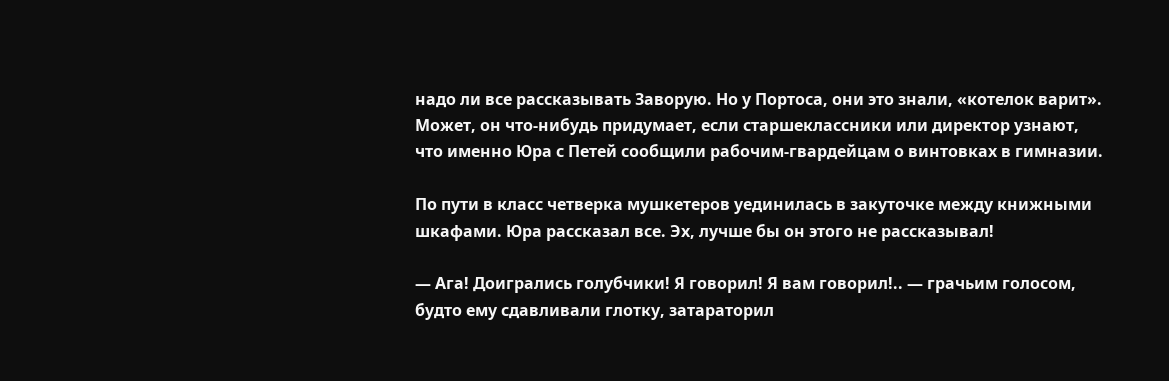надо ли все рассказывать Заворую. Но у Портоса, они это знали, «котелок варит». Может, он что-нибудь придумает, если старшеклассники или директор узнают, что именно Юра с Петей сообщили рабочим-гвардейцам о винтовках в гимназии.

По пути в класс четверка мушкетеров уединилась в закуточке между книжными шкафами. Юра рассказал все. Эх, лучше бы он этого не рассказывал!

— Ага! Доигрались голубчики! Я говорил! Я вам говорил!.. — грачьим голосом, будто ему сдавливали глотку, затараторил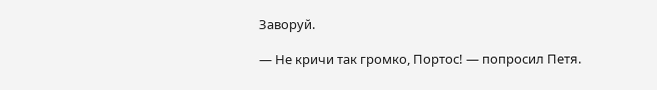Заворуй.

— Не кричи так громко, Портос! — попросил Петя.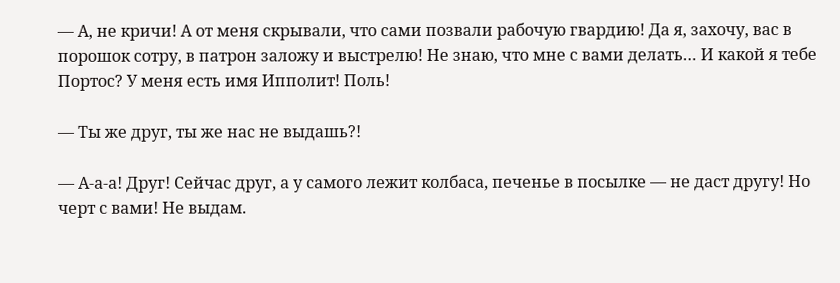— А, не кричи! А от меня скрывали, что сами позвали рабочую гвардию! Да я, захочу, вас в порошок сотру, в патрон заложу и выстрелю! Не знаю, что мне с вами делать… И какой я тебе Портос? У меня есть имя Ипполит! Поль!

— Ты же друг, ты же нас не выдашь?!

— А-а-а! Друг! Сейчас друг, а у самого лежит колбаса, печенье в посылке — не даст другу! Но черт с вами! Не выдам.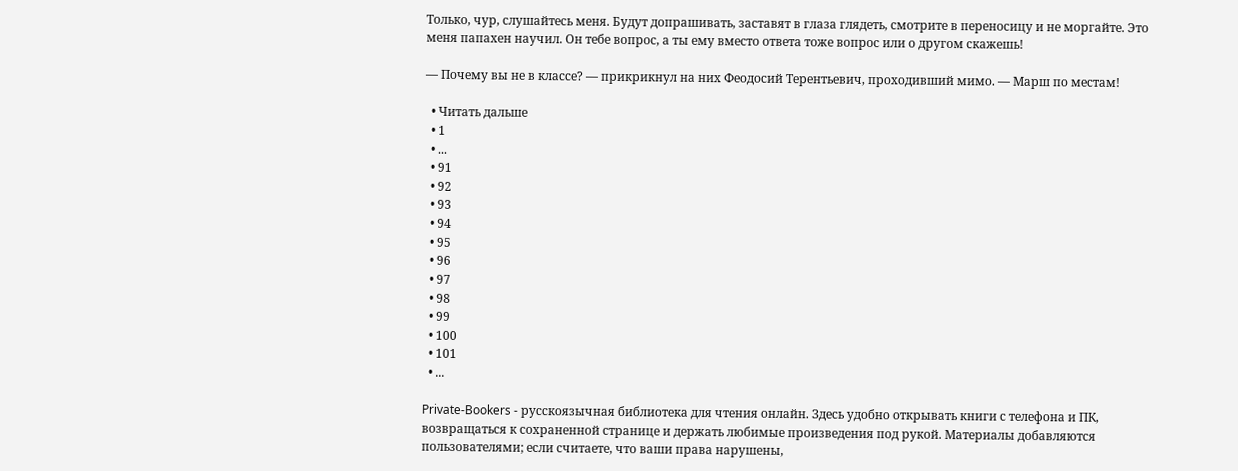Только, чур, слушайтесь меня. Будут допрашивать, заставят в глаза глядеть, смотрите в переносицу и не моргайте. Это меня папахен научил. Он тебе вопрос, а ты ему вместо ответа тоже вопрос или о другом скажешь!

— Почему вы не в классе? — прикрикнул на них Феодосий Терентьевич, проходивший мимо. — Марш по местам!

  • Читать дальше
  • 1
  • ...
  • 91
  • 92
  • 93
  • 94
  • 95
  • 96
  • 97
  • 98
  • 99
  • 100
  • 101
  • ...

Private-Bookers - русскоязычная библиотека для чтения онлайн. Здесь удобно открывать книги с телефона и ПК, возвращаться к сохраненной странице и держать любимые произведения под рукой. Материалы добавляются пользователями; если считаете, что ваши права нарушены,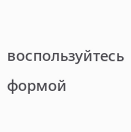воспользуйтесь формой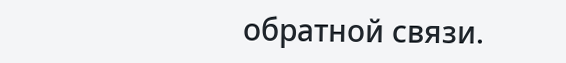обратной связи.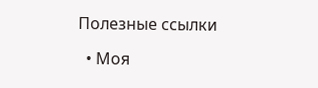Полезные ссылки

  • Моя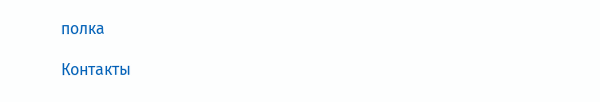полка

Контакты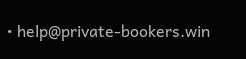• help@private-bookers.win